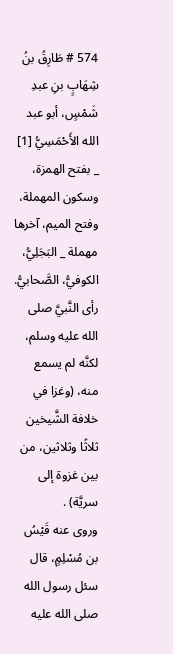574 # طَارِقُ بنُ شِهَابٍ بنِ عبدِ شَمْسٍ، أبو عبد الله الأَحْمَسِيُّ [1] _ بفتح الهمزة، وسكون المهملة، وفتح الميم، آخرها مهملة _ البَجَلِيُّ، الكوفيُّ، الصَّحابيُّ.
رأى النَّبيَّ صلى الله عليه وسلم، لكنَّه لم يسمع منه، (وغزا في خلافة الشَّيخين ثلاثًا وثلاثين، من بين غزوة إلى سريَّة) .
وروى عنه قَيْسُ بن مُسْلِمٍ، قال سئل رسول الله صلى الله عليه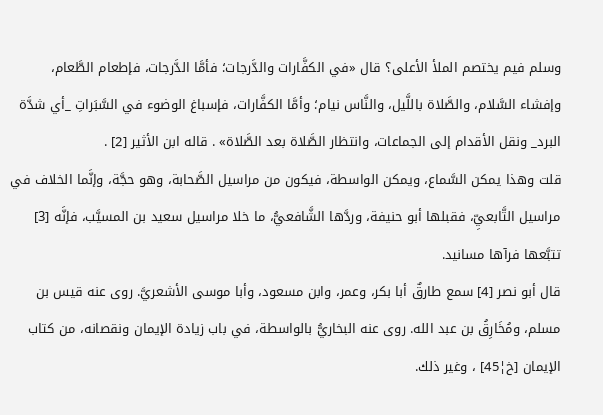وسلم فيم يختصم الملأ الأعلى؟ قال «في الكفَّارات والدَّرجات؛ فأمَّا الدَّرجات، فإطعام الطَّعام، وإفشاء السَّلام، والصَّلاة باللَّيل، والنَّاس نيام؛ وأمَّا الكفَّارات، فإسباغ الوضوء في السَّبَراتِ _أي شدَّة البرد_ ونقل الأقدام إلى الجماعات، وانتظار الصَّلاة بعد الصَّلاة» . قاله ابن الأثير [2] .
قلت وهذا يمكن السَّماع، ويمكن الواسطة، فيكون من مراسيل الصَّحابة، وهو حجَّة، وإنَّما الخلاف في مراسيل التَّابعيِّ، فقبلها أبو حنيفة، وردَّها الشَّافعيُّ، ما خلا مراسيل سعيد بن المسيَّب، فإنَّه [3] تتبَّعها فرآها مسانيد.
قال أبو نصر [4] سمع طارقٌ أبا بكر، وعمر، وابن مسعود، وأبا موسى الأشعريَّ. روى عنه قيس بن مسلم، ومُخَارِقُ بن عبد الله. روى عنه البخاريُّ بالواسطة، في باب زيادة الإيمان ونقصانه، من كتاب الإيمان [خ¦45] ، وغير ذلك.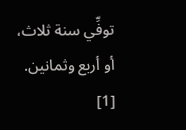توفِّي سنة ثلاث، أو أربع وثمانين.
[1]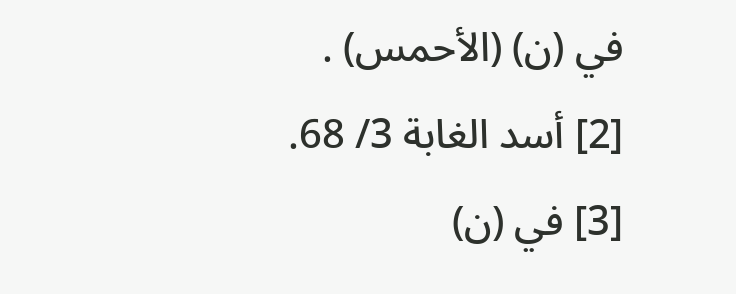في (ن) (الأحمس) .
[2] أسد الغابة 3/ 68.
[3] في (ن)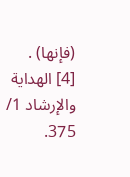(فإنها) .
[4] الهداية والإرشاد 1/ 375.